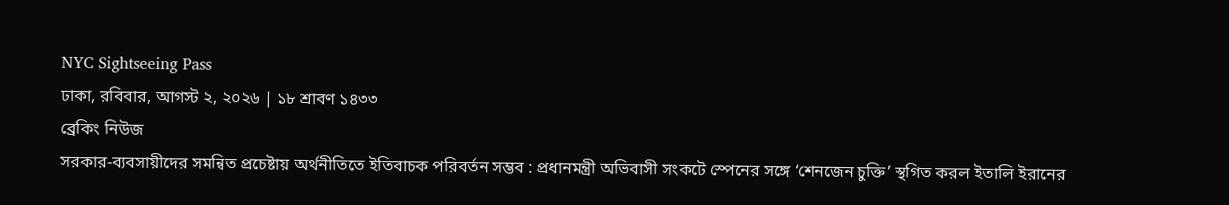NYC Sightseeing Pass
ঢাকা, রবিবার, আগস্ট ২, ২০২৬ | ১৮ শ্রাবণ ১৪৩৩
ব্রেকিং নিউজ
সরকার-ব্যবসায়ীদের সমন্বিত প্রচেষ্টায় অর্থনীতিতে ইতিবাচক পরিবর্তন সম্ভব : প্রধানমন্ত্রী অভিবাসী সংকটে স্পেনের সঙ্গে ‘শেনজেন চুক্তি’ স্থগিত করল ইতালি ইরানের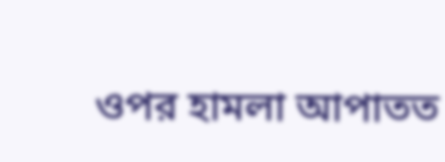ওপর হামলা আপাতত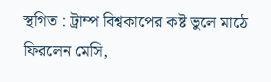স্থগিত : ট্রাম্প বিশ্বকাপের কষ্ট ভুলে মাঠে ফিরলেন মেসি,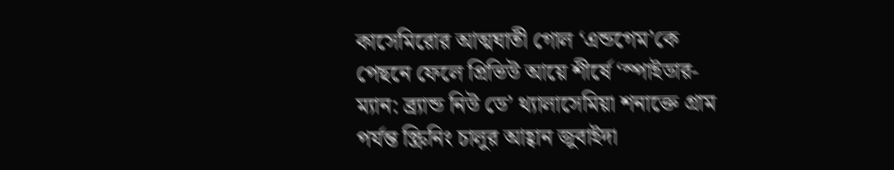কাসেমিরোর আত্মঘাতী গোল ‘এন্ডগেম’কে পেছনে ফেলে প্রিভিউ আয়ে শীর্ষে ‘স্পাইডার-ম্যান: ব্র্যান্ড নিউ ডে’ থ্যালাসেমিয়া শনাক্তে গ্রাম পর্যন্ত স্ক্রিনিং চালুর আহ্বান জুবাইদা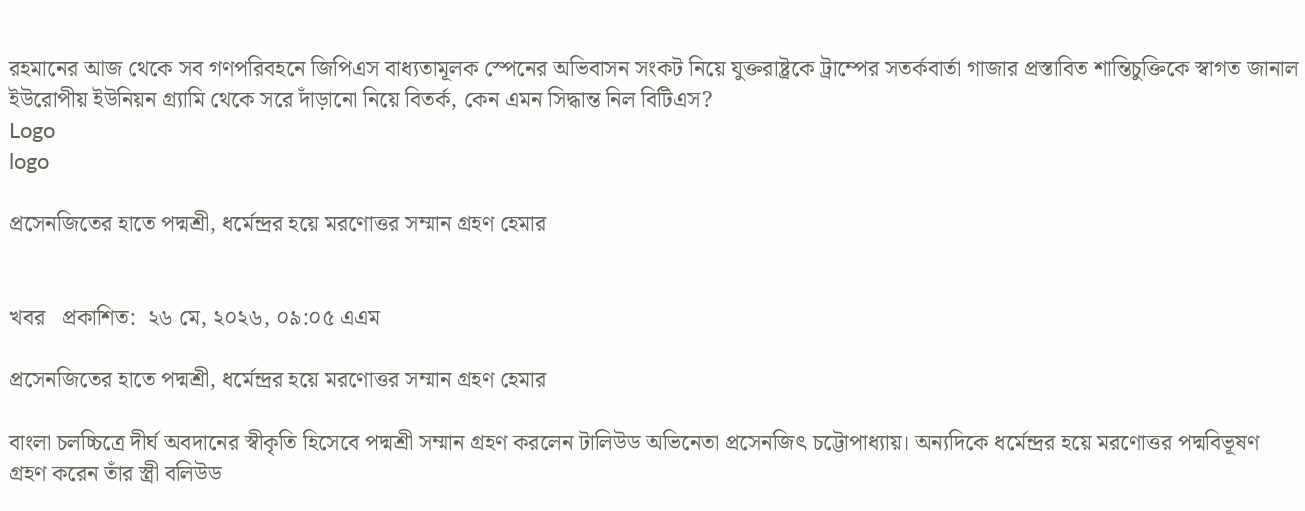রহমানের আজ থেকে সব গণপরিবহনে জিপিএস বাধ্যতামূলক স্পেনের অভিবাসন সংকট নিয়ে যুক্তরাষ্ট্রকে ট্রাম্পের সতর্কবার্তা গাজার প্রস্তাবিত শান্তিচুক্তিকে স্বাগত জানাল ইউরোপীয় ইউনিয়ন গ্র্যামি থেকে সরে দাঁড়ানো নিয়ে বিতর্ক, কেন এমন সিদ্ধান্ত নিল বিটিএস?
Logo
logo

প্রসেনজিতের হাতে পদ্মশ্রী, ধর্মেন্দ্রর হয়ে মরণোত্তর সম্মান গ্রহণ হেমার


খবর   প্রকাশিত:  ২৬ মে, ২০২৬, ০৯:০৫ এএম

প্রসেনজিতের হাতে পদ্মশ্রী, ধর্মেন্দ্রর হয়ে মরণোত্তর সম্মান গ্রহণ হেমার

বাংলা চলচ্চিত্রে দীর্ঘ অবদানের স্বীকৃতি হিসেবে পদ্মশ্রী সম্মান গ্রহণ করলেন টালিউড অভিনেতা প্রসেনজিৎ চট্টোপাধ্যায়। অন্যদিকে ধর্মেন্দ্রর হয়ে মরণোত্তর পদ্মবিভূষণ গ্রহণ করেন তাঁর স্ত্রী বলিউড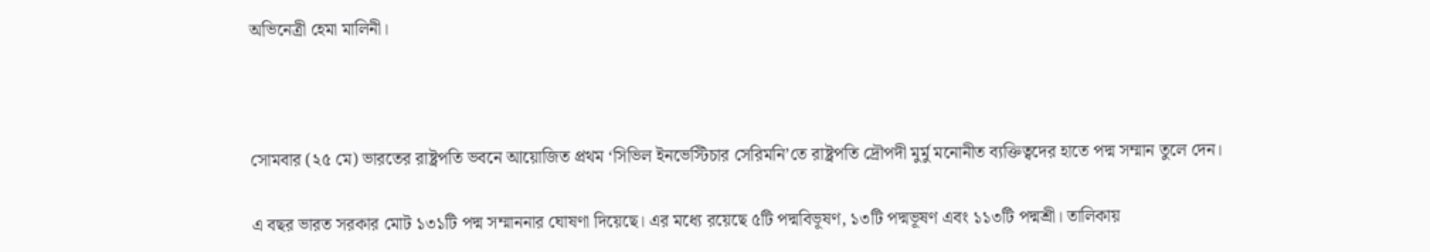অভিনেত্রী হেমা মালিনী।



সোমবার (২৫ মে) ভারতের রাষ্ট্রপতি ভবনে আয়োজিত প্রথম ‘সিভিল ইনভেস্টিচার সেরিমনি’তে রাষ্ট্রপতি দ্রৌপদী মুর্মু মনোনীত ব্যক্তিত্বদের হাতে পদ্ম সম্মান তুলে দেন।

এ বছর ভারত সরকার মোট ১৩১টি পদ্ম সম্মাননার ঘোষণা দিয়েছে। এর মধ্যে রয়েছে ৫টি পদ্মবিভূষণ, ১৩টি পদ্মভূষণ এবং ১১৩টি পদ্মশ্রী। তালিকায়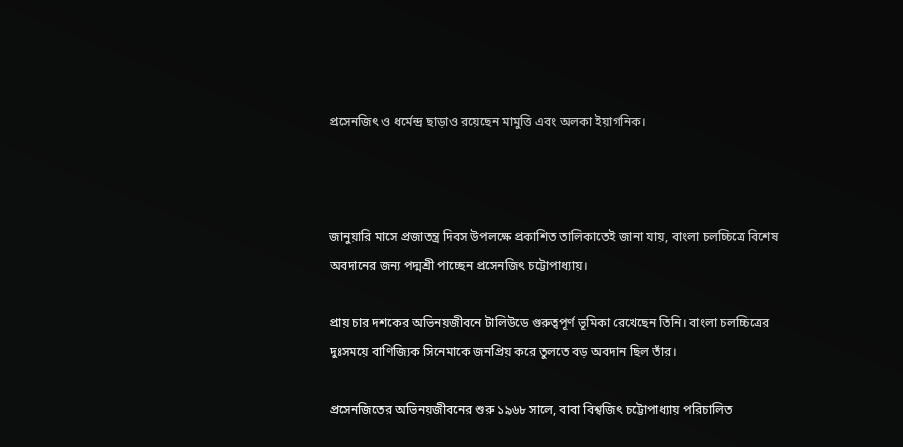প্রসেনজিৎ ও ধর্মেন্দ্র ছাড়াও রয়েছেন মামুত্তি এবং অলকা ইয়াগনিক।



জানুয়ারি মাসে প্রজাতন্ত্র দিবস উপলক্ষে প্রকাশিত তালিকাতেই জানা যায়, বাংলা চলচ্চিত্রে বিশেষ অবদানের জন্য পদ্মশ্রী পাচ্ছেন প্রসেনজিৎ চট্টোপাধ্যায়।

প্রায় চার দশকের অভিনয়জীবনে টালিউডে গুরুত্বপূর্ণ ভূমিকা রেখেছেন তিনি। বাংলা চলচ্চিত্রের দুঃসময়ে বাণিজ্যিক সিনেমাকে জনপ্রিয় করে তুলতে বড় অবদান ছিল তাঁর।

প্রসেনজিতের অভিনয়জীবনের শুরু ১৯৬৮ সালে, বাবা বিশ্বজিৎ চট্টোপাধ্যায় পরিচালিত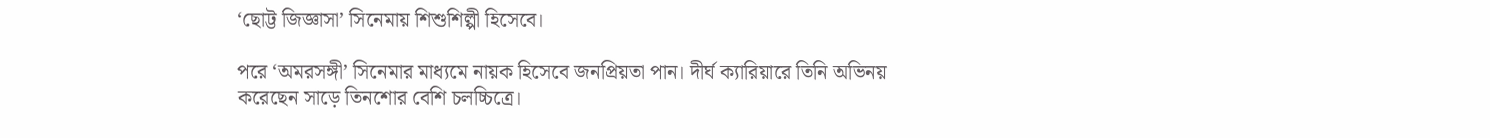‘ছোট্ট জিজ্ঞাসা’ সিনেমায় শিশুশিল্পী হিসেবে।

পরে ‘অমরসঙ্গী’ সিনেমার মাধ্যমে নায়ক হিসেবে জনপ্রিয়তা পান। দীর্ঘ ক্যারিয়ারে তিনি অভিনয় করেছেন সাড়ে তিনশোর বেশি চলচ্চিত্রে।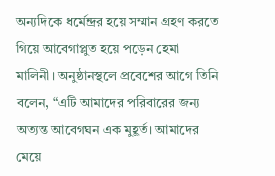অন্যদিকে ধর্মেন্দ্রর হয়ে সম্মান গ্রহণ করতে গিয়ে আবেগাপ্লুত হয়ে পড়েন হেমা মালিনী। অনুষ্ঠানস্থলে প্রবেশের আগে তিনি বলেন, “এটি আমাদের পরিবারের জন্য অত্যন্ত আবেগঘন এক মুহূর্ত। আমাদের মেয়ে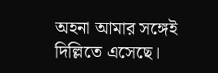অহনা আমার সঙ্গেই দিল্লিতে এসেছে।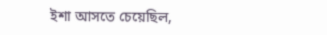ইশা আসতে চেয়েছিল,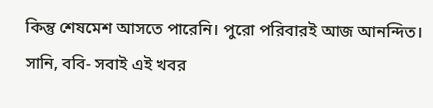কিন্তু শেষমেশ আসতে পারেনি। পুরো পরিবারই আজ আনন্দিত। সানি, ববি- সবাই এই খবর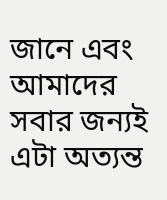জানে এবং আমাদের সবার জন্যই এটা অত্যন্ত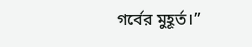গর্বের মুহূর্ত।”